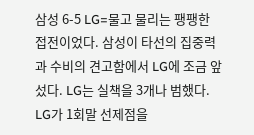삼성 6-5 LG=물고 물리는 팽팽한 접전이었다. 삼성이 타선의 집중력과 수비의 견고함에서 LG에 조금 앞섰다. LG는 실책을 3개나 범했다. LG가 1회말 선제점을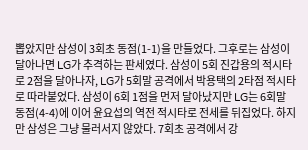뽑았지만 삼성이 3회초 동점(1-1)을 만들었다. 그후로는 삼성이 달아나면 LG가 추격하는 판세였다. 삼성이 5회 진갑용의 적시타로 2점을 달아나자, LG가 5회말 공격에서 박용택의 2타점 적시타로 따라붙었다. 삼성이 6회 1점을 먼저 달아났지만 LG는 6회말 동점(4-4)에 이어 윤요섭의 역전 적시타로 전세를 뒤집었다. 하지만 삼성은 그냥 물러서지 않았다. 7회초 공격에서 강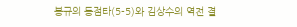봉규의 동점타(5-5)와 김상수의 역전 결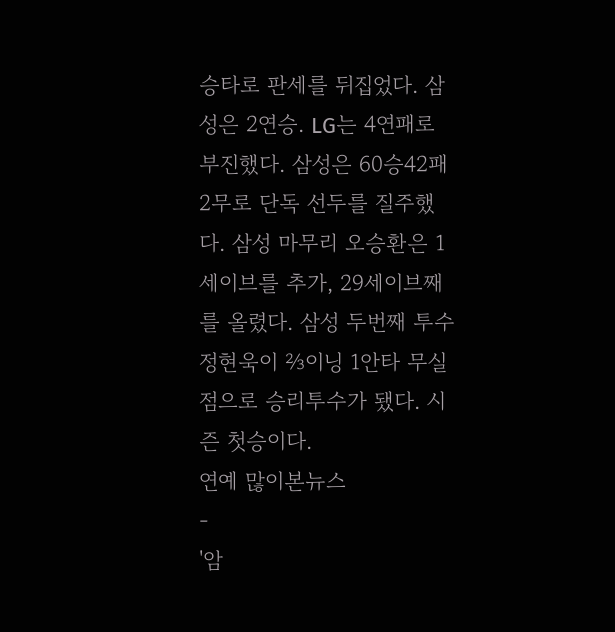승타로 판세를 뒤집었다. 삼성은 2연승. LG는 4연패로 부진했다. 삼성은 60승42패2무로 단독 선두를 질주했다. 삼성 마무리 오승환은 1세이브를 추가, 29세이브째를 올렸다. 삼성 두번째 투수 정현욱이 ⅔이닝 1안타 무실점으로 승리투수가 됐다. 시즌 첫승이다.
연예 많이본뉴스
-
'암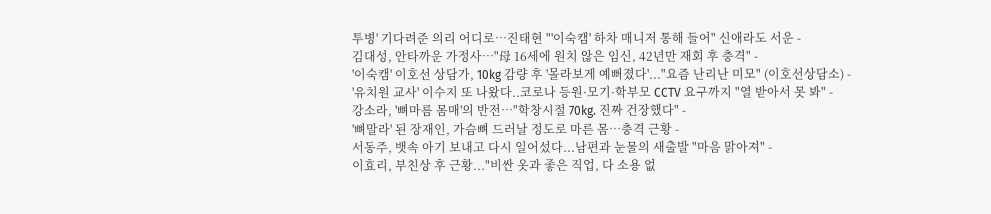투병' 기다려준 의리 어디로…진태현 "'이숙캠' 하차 매니저 통해 들어" 신애라도 서운 -
김대성, 안타까운 가정사…"母 16세에 원치 않은 임신, 42년만 재회 후 충격" -
'이숙캠' 이호선 상담가, 10kg 감량 후 '몰라보게 예뻐졌다'..."요즘 난리난 미모" (이호선상담소) -
'유치원 교사' 이수지 또 나왔다..코로나 등원·모기·학부모 CCTV 요구까지 "열 받아서 못 봐" -
강소라, '뼈마름 몸매'의 반전…"학창시절 70kg. 진짜 건장했다" -
'뼈말라' 된 장재인, 가슴뼈 드러날 정도로 마른 몸…충격 근황 -
서동주, 뱃속 아기 보내고 다시 일어섰다...남편과 눈물의 새출발 "마음 맑아져" -
이효리, 부친상 후 근황..."비싼 옷과 좋은 직업, 다 소용 없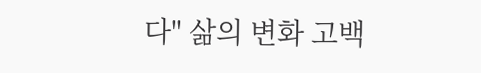다" 삶의 변화 고백